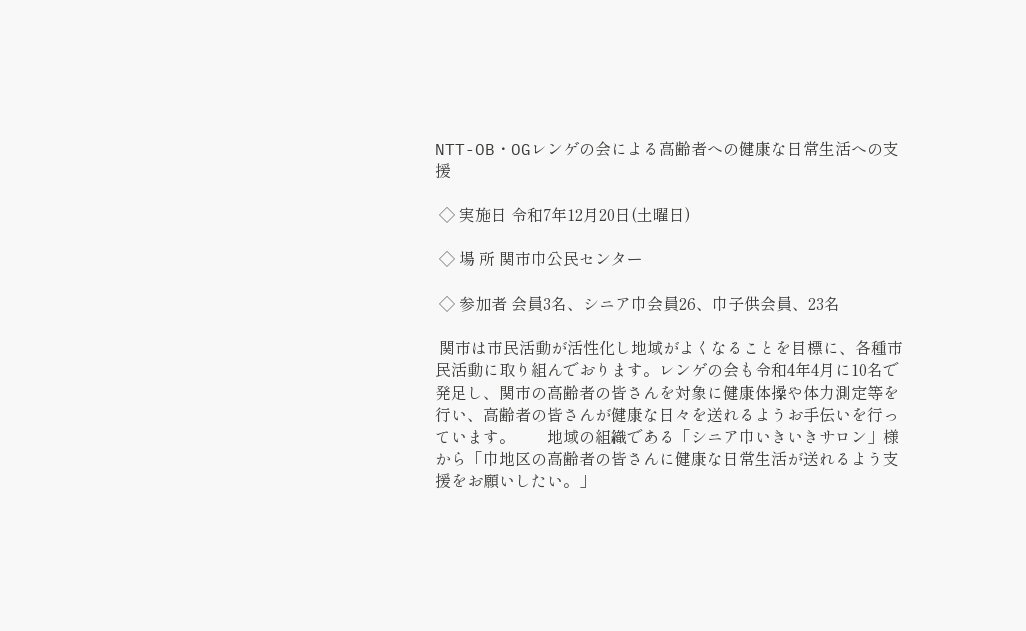NTT-OB・OGレンゲの会による高齢者への健康な日常生活への支援

 ◇ 実施日 令和7年12月20日(土曜日)

 ◇ 場 所 関市巾公民センター

 ◇ 参加者 会員3名、シニア巾会員26、巾子供会員、23名

 関市は市民活動が活性化し地域がよくなることを目標に、各種市民活動に取り組んでおります。レンゲの会も令和4年4月に10名で発足し、関市の高齢者の皆さんを対象に健康体操や体力測定等を行い、高齢者の皆さんが健康な日々を送れるようお手伝いを行っています。        地域の組織である「シニア巾いきいきサロン」様から「巾地区の高齢者の皆さんに健康な日常生活が送れるよう支援をお願いしたい。」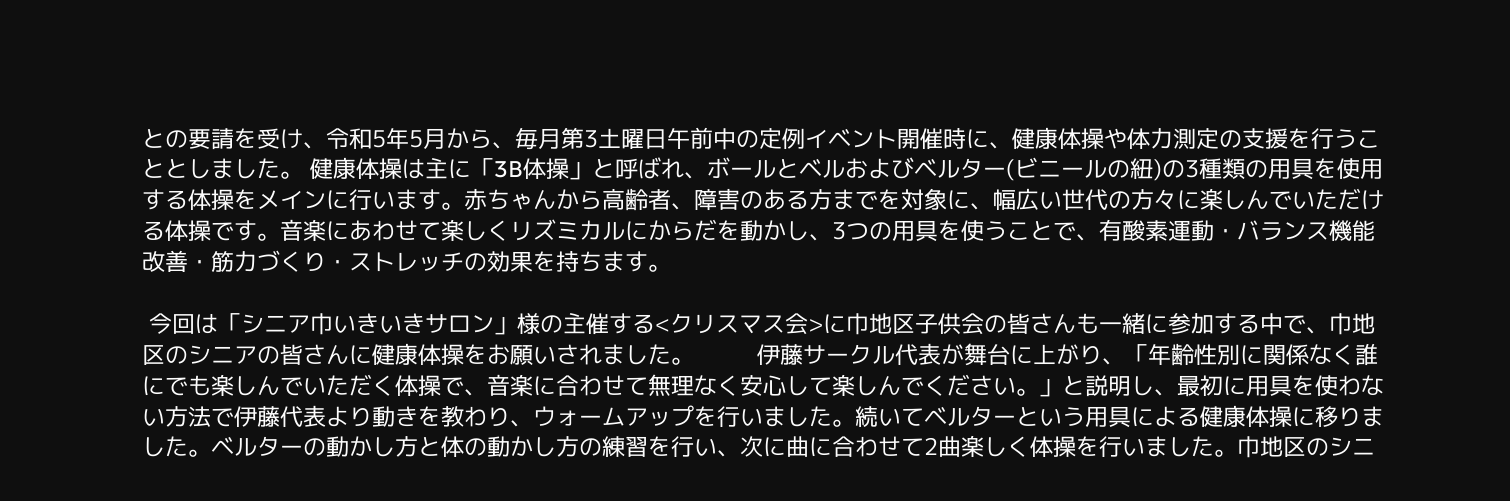との要請を受け、令和5年5月から、毎月第3土曜日午前中の定例イベント開催時に、健康体操や体力測定の支援を行うこととしました。 健康体操は主に「3B体操」と呼ばれ、ボールとベルおよびベルター(ビニールの紐)の3種類の用具を使用する体操をメインに行います。赤ちゃんから高齢者、障害のある方までを対象に、幅広い世代の方々に楽しんでいただける体操です。音楽にあわせて楽しくリズミカルにからだを動かし、3つの用具を使うことで、有酸素運動・バランス機能改善・筋力づくり・ストレッチの効果を持ちます。

 今回は「シニア巾いきいきサロン」様の主催する<クリスマス会>に巾地区子供会の皆さんも一緒に参加する中で、巾地区のシニアの皆さんに健康体操をお願いされました。         伊藤サークル代表が舞台に上がり、「年齢性別に関係なく誰にでも楽しんでいただく体操で、音楽に合わせて無理なく安心して楽しんでください。」と説明し、最初に用具を使わない方法で伊藤代表より動きを教わり、ウォームアップを行いました。続いてベルターという用具による健康体操に移りました。ベルターの動かし方と体の動かし方の練習を行い、次に曲に合わせて2曲楽しく体操を行いました。巾地区のシニ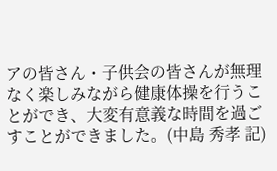アの皆さん・子供会の皆さんが無理なく楽しみながら健康体操を行うことができ、大変有意義な時間を過ごすことができました。(中島 秀孝 記)